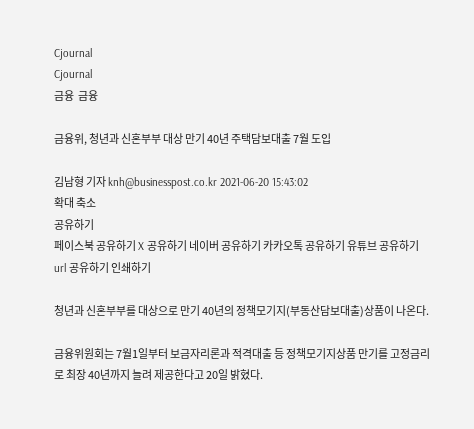Cjournal
Cjournal
금융  금융

금융위, 청년과 신혼부부 대상 만기 40년 주택담보대출 7월 도입

김남형 기자 knh@businesspost.co.kr 2021-06-20 15:43:02
확대 축소
공유하기
페이스북 공유하기 X 공유하기 네이버 공유하기 카카오톡 공유하기 유튜브 공유하기 url 공유하기 인쇄하기

청년과 신혼부부를 대상으로 만기 40년의 정책모기지(부동산담보대출)상품이 나온다.

금융위원회는 7월1일부터 보금자리론과 적격대출 등 정책모기지상품 만기를 고정금리로 최장 40년까지 늘려 제공한다고 20일 밝혔다.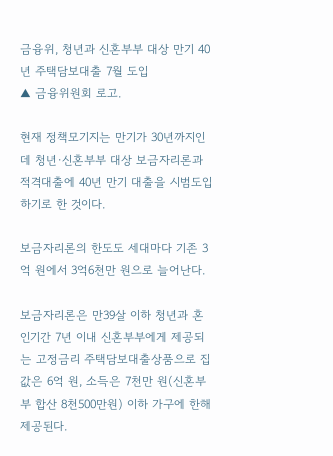금융위, 청년과 신혼부부 대상 만기 40년 주택담보대출 7월 도입
▲ 금융위원회 로고.

현재 정책모기지는 만기가 30년까지인데 청년·신혼부부 대상 보금자리론과 적격대출에 40년 만기 대출을 시범도입하기로 한 것이다.

보금자리론의 한도도 세대마다 기존 3억 원에서 3억6천만 원으로 늘어난다.

보금자리론은 만39살 이하 청년과 혼인기간 7년 이내 신혼부부에게 제공되는 고정금리 주택담보대출상품으로 집값은 6억 원, 소득은 7천만 원(신혼부부 합산 8천500만원) 이하 가구에 한해 제공된다.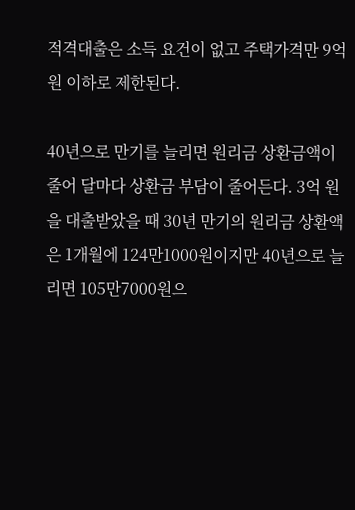적격대출은 소득 요건이 없고 주택가격만 9억 원 이하로 제한된다.

40년으로 만기를 늘리면 원리금 상환금액이 줄어 달마다 상환금 부담이 줄어든다. 3억 원을 대출받았을 때 30년 만기의 원리금 상환액은 1개월에 124만1000원이지만 40년으로 늘리면 105만7000원으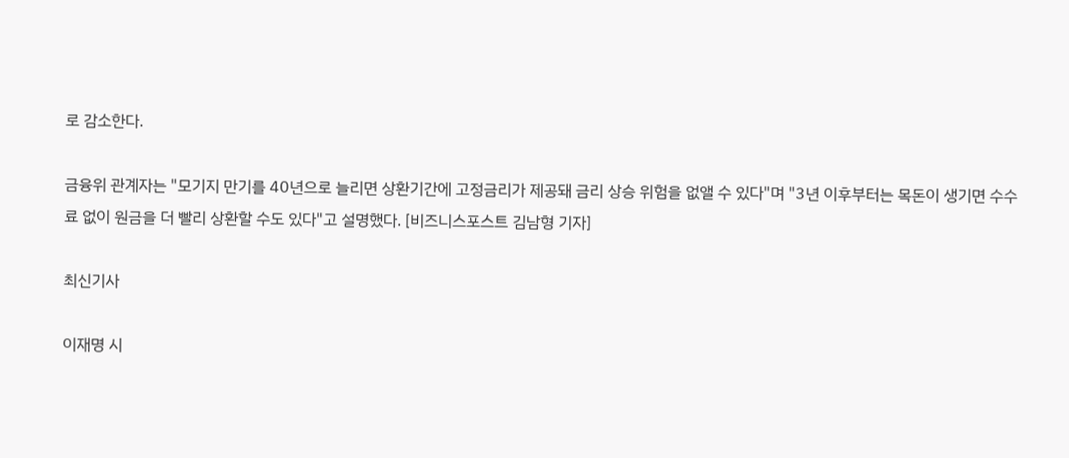로 감소한다.

금융위 관계자는 "모기지 만기를 40년으로 늘리면 상환기간에 고정금리가 제공돼 금리 상승 위험을 없앨 수 있다"며 "3년 이후부터는 목돈이 생기면 수수료 없이 원금을 더 빨리 상환할 수도 있다"고 설명했다. [비즈니스포스트 김남형 기자]

최신기사

이재명 시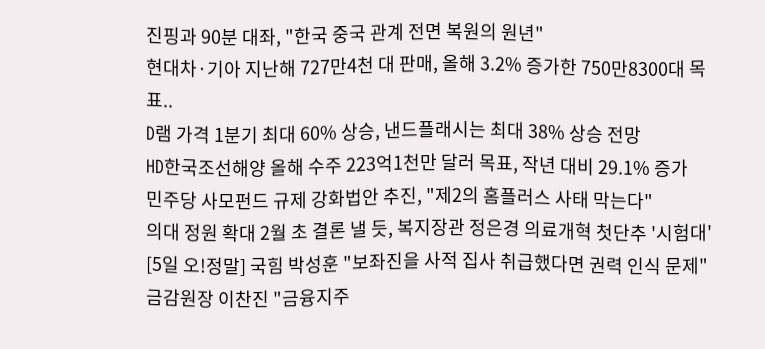진핑과 90분 대좌, "한국 중국 관계 전면 복원의 원년"
현대차·기아 지난해 727만4천 대 판매, 올해 3.2% 증가한 750만8300대 목표..
D램 가격 1분기 최대 60% 상승, 낸드플래시는 최대 38% 상승 전망
HD한국조선해양 올해 수주 223억1천만 달러 목표, 작년 대비 29.1% 증가
민주당 사모펀드 규제 강화법안 추진, "제2의 홈플러스 사태 막는다"
의대 정원 확대 2월 초 결론 낼 듯, 복지장관 정은경 의료개혁 첫단추 '시험대'
[5일 오!정말] 국힘 박성훈 "보좌진을 사적 집사 취급했다면 권력 인식 문제"
금감원장 이찬진 "금융지주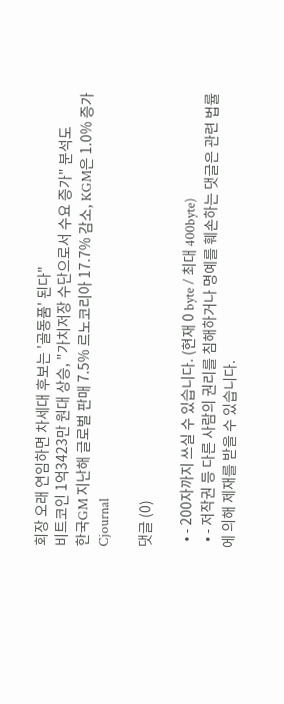회장 오래 연임하면 차세대 후보는 '골동품' 된다"
비트코인 1억3423만 원대 상승, "가치저장 수단으로서 수요 증가" 분석도
한국GM 지난해 글로벌 판매 7.5% 르노코리아 17.7% 감소, KGM은 1.0% 증가
Cjournal

댓글 (0)

  • - 200자까지 쓰실 수 있습니다. (현재 0 byte / 최대 400byte)
  • - 저작권 등 다른 사람의 권리를 침해하거나 명예를 훼손하는 댓글은 관련 법률에 의해 제재를 받을 수 있습니다.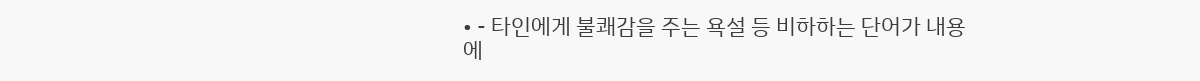• - 타인에게 불쾌감을 주는 욕설 등 비하하는 단어가 내용에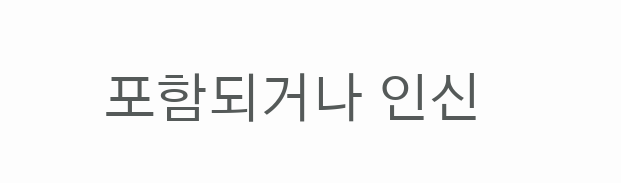포함되거나 인신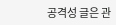공격성 글은 관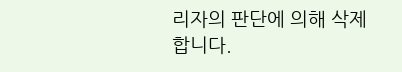리자의 판단에 의해 삭제 합니다.